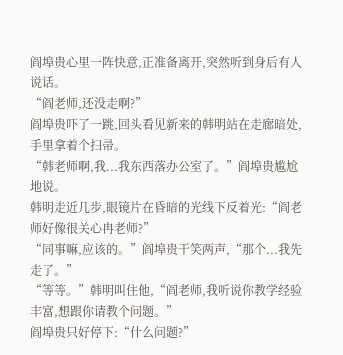阎埠贵心里一阵快意,正准备离开,突然听到身后有人说话。
“阎老师,还没走啊?”
阎埠贵吓了一跳,回头看见新来的韩明站在走廊暗处,手里拿着个扫帚。
“韩老师啊,我...我东西落办公室了。”阎埠贵尴尬地说。
韩明走近几步,眼镜片在昏暗的光线下反着光:“阎老师好像很关心冉老师?”
“同事嘛,应该的。”阎埠贵干笑两声,“那个...我先走了。”
“等等。”韩明叫住他,“阎老师,我听说你教学经验丰富,想跟你请教个问题。”
阎埠贵只好停下:“什么问题?”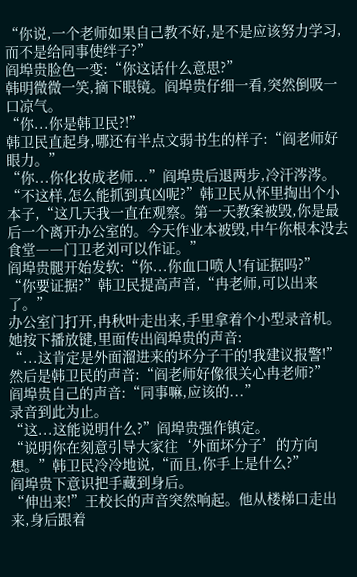“你说,一个老师如果自己教不好,是不是应该努力学习,而不是给同事使绊子?”
阎埠贵脸色一变:“你这话什么意思?”
韩明微微一笑,摘下眼镜。阎埠贵仔细一看,突然倒吸一口凉气。
“你...你是韩卫民?!”
韩卫民直起身,哪还有半点文弱书生的样子:“阎老师好眼力。”
“你...你化妆成老师...”阎埠贵后退两步,冷汗涔涔。
“不这样,怎么能抓到真凶呢?”韩卫民从怀里掏出个小本子,“这几天我一直在观察。第一天教案被毁,你是最后一个离开办公室的。今天作业本被毁,中午你根本没去食堂――门卫老刘可以作证。”
阎埠贵腿开始发软:“你...你血口喷人!有证据吗?”
“你要证据?”韩卫民提高声音,“冉老师,可以出来了。”
办公室门打开,冉秋叶走出来,手里拿着个小型录音机。她按下播放键,里面传出阎埠贵的声音:
“...这肯定是外面溜进来的坏分子干的!我建议报警!”
然后是韩卫民的声音:“阎老师好像很关心冉老师?”
阎埠贵自己的声音:“同事嘛,应该的...”
录音到此为止。
“这...这能说明什么?”阎埠贵强作镇定。
“说明你在刻意引导大家往‘外面坏分子’的方向想。”韩卫民冷冷地说,“而且,你手上是什么?”
阎埠贵下意识把手藏到身后。
“伸出来!”王校长的声音突然响起。他从楼梯口走出来,身后跟着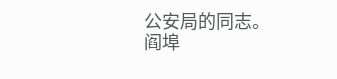公安局的同志。
阎埠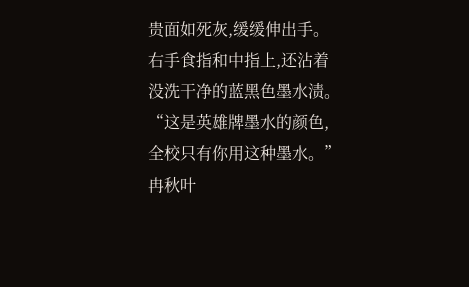贵面如死灰,缓缓伸出手。右手食指和中指上,还沾着没洗干净的蓝黑色墨水渍。
“这是英雄牌墨水的颜色,全校只有你用这种墨水。”冉秋叶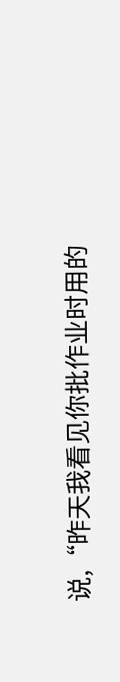说,“昨天我看见你批作业时用的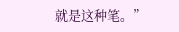就是这种笔。”